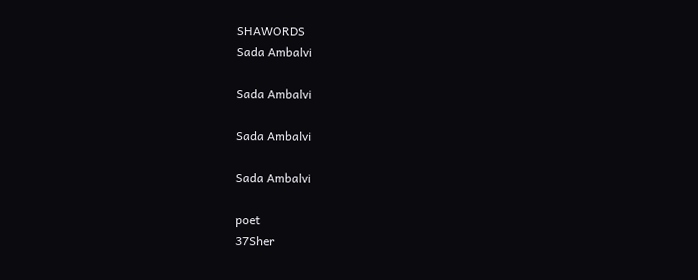SHAWORDS
Sada Ambalvi

Sada Ambalvi

Sada Ambalvi

Sada Ambalvi

poet
37Sher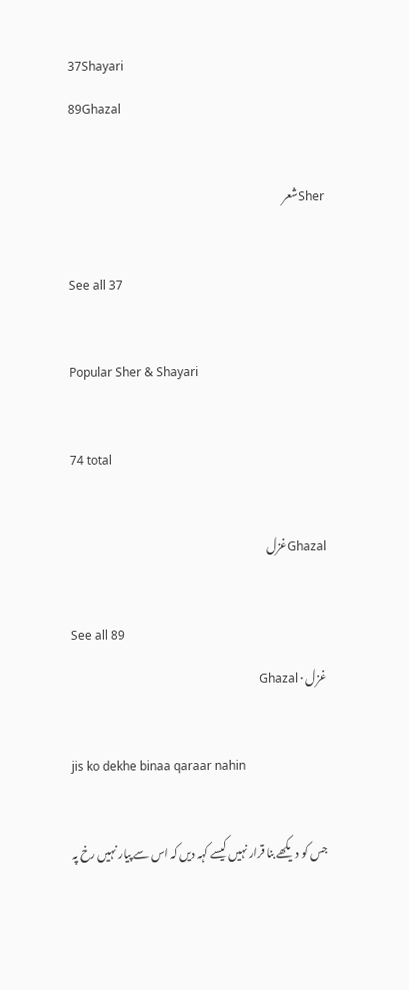37Shayari
89Ghazal

Sherشعر

See all 37

Popular Sher & Shayari

74 total

Ghazalغزل

See all 89
غزل · Ghazal

jis ko dekhe binaa qaraar nahin

جس کو دیکھے بنا قرار نہیں کیسے کہہ دیں کہ اس سے پیار نہیں رخ پہ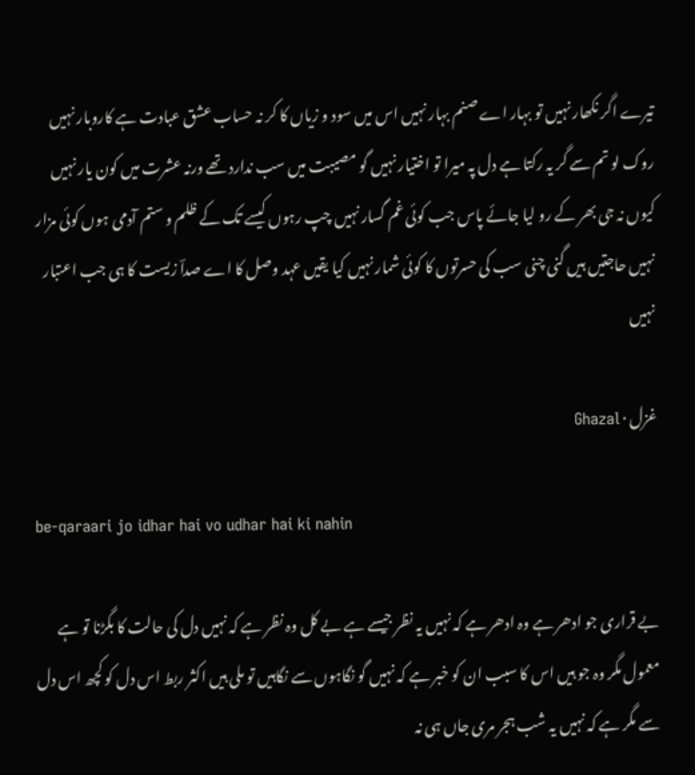تیرے اگر نکھار نہیں تو بہار اے صنم بہار نہیں اس میں سود و زیاں کا کر نہ حساب عشق عبادت ہے کاروبار نہیں روک لو تم سے گر یہ رکتا ہے دل پہ میرا تو اختیار نہیں گو مصیبت میں سب ندارد تھے ورنہ عشرت میں کون یار نہیں کیوں نہ جی بھر کے رو لیا جائے پاس جب کوئی غم گسار نہیں چپ رہوں کیسے تک کے ظلم و ستم آدمی ہوں کوئی مزار نہیں حاجتیں ہیں گنی چنی سب کی حسرتوں کا کوئی شمار نہیں کیا یقیں عہد وصل کا اے صداؔ زیست کا ہی جب اعتبار نہیں

غزل · Ghazal

be-qaraari jo idhar hai vo udhar hai ki nahin

بے قراری جو ادھر ہے وہ ادھر ہے کہ نہیں یہ نظر جیسے ہے بے کل وہ نظر ہے کہ نہیں دل کی حالت کا بگڑنا تو ہے معمول مگر وہ جو ہیں اس کا سبب ان کو خبر ہے کہ نہیں گو نگاہوں سے نگاہیں تو ملی ہیں اکثر ربط اس دل کو کچھ اس دل سے مگر ہے کہ نہیں یہ شب ہجر مری جاں ہی نہ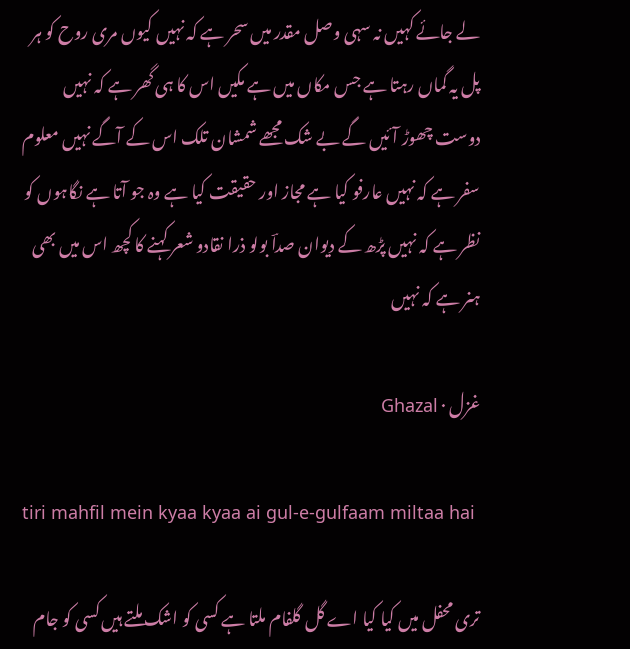لے جائے کہیں نہ سہی وصل مقدر میں سحر ہے کہ نہیں کیوں مری روح کو ہر پل یہ گماں رہتا ہے جس مکاں میں ہے مکیں اس کا ہی گھر ہے کہ نہیں دوست چھوڑ آئیں گے بے شک مجھے شمشان تلک اس کے آگے نہیں معلوم سفر ہے کہ نہیں عارفو کیا ہے مجاز اور حقیقت کیا ہے وہ جو آتا ہے نگاہوں کو نظر ہے کہ نہیں پڑھ کے دیوان صداؔ بولو ذرا نقادو شعر کہنے کا کچھ اس میں بھی ہنر ہے کہ نہیں

غزل · Ghazal

tiri mahfil mein kyaa kyaa ai gul-e-gulfaam miltaa hai

تری محفل میں کیا کیا اے گل گلفام ملتا ہے کسی کو اشک ملتے ہیں کسی کو جام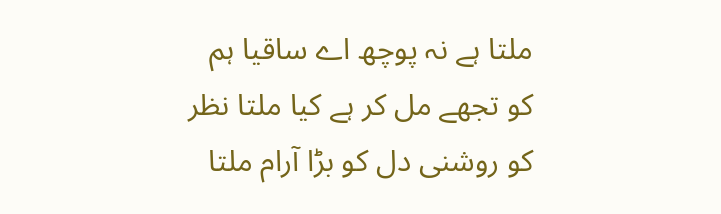ملتا ہے نہ پوچھ اے ساقیا ہم کو تجھے مل کر ہے کیا ملتا نظر کو روشنی دل کو بڑا آرام ملتا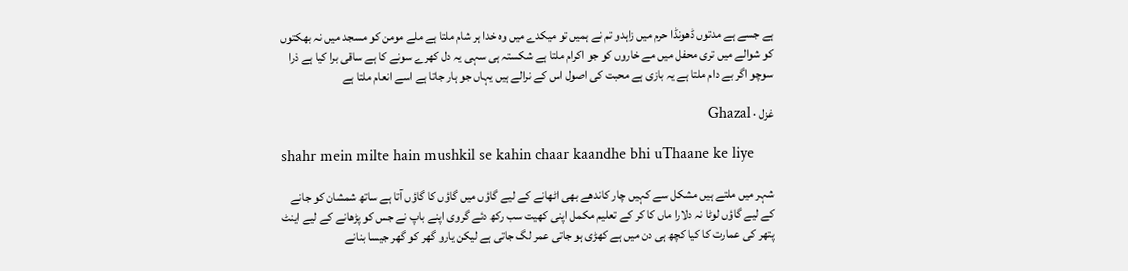ہے جسے ہے مدتوں ڈھونڈا حرم میں زاہدو تم نے ہمیں تو میکدے میں وہ خدا ہر شام ملتا ہے ملے مومن کو مسجد میں نہ بھکتوں کو شوالے میں تری محفل میں مے خاروں کو جو اکرام ملتا ہے شکستہ ہی سہی یہ دل کھرے سونے کا ہے ساقی برا کیا ہے ذرا سوچو اگر بے دام ملتا ہے یہ بازی ہے محبت کی اصول اس کے نرالے ہیں یہاں جو ہار جاتا ہے اسے انعام ملتا ہے

غزل · Ghazal

shahr mein milte hain mushkil se kahin chaar kaandhe bhi uThaane ke liye

شہر میں ملتے ہیں مشکل سے کہیں چار کاندھے بھی اٹھانے کے لیے گاؤں میں گاؤں کا گاؤں آتا ہے ساتھ شمشان کو جانے کے لیے گاؤں لوٹا نہ دلارا ماں کا کر کے تعلیم مکمل اپنی کھیت سب رکھ دئے گروی اپنے باپ نے جس کو پڑھانے کے لیے اینٹ پتھر کی عمارت کا کیا کچھ ہی دن میں ہے کھڑی ہو جاتی عمر لگ جاتی ہے لیکن یارو گھر کو گھر جیسا بنانے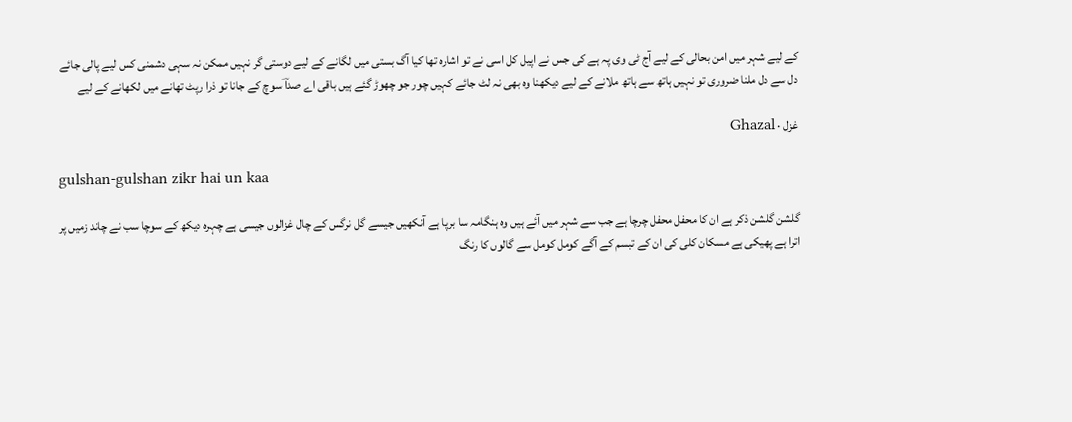کے لیے شہر میں امن بحالی کے لیے آج ٹی وی پہ ہے کی جس نے اپیل کل اسی نے تو اشارہ تھا کیا آگ بستی میں لگانے کے لیے دوستی گر نہیں ممکن نہ سہی دشمنی کس لیے پالی جائے دل سے دل ملنا ضروری تو نہیں ہاتھ سے ہاتھ ملانے کے لیے دیکھنا وہ بھی نہ لٹ جائے کہیں چور جو چھوڑ گئے ہیں باقی اے صداؔ سوچ کے جانا تو ذرا رپٹ تھانے میں لکھانے کے لیے

غزل · Ghazal

gulshan-gulshan zikr hai un kaa

گلشن گلشن ذکر ہے ان کا محفل محفل چرچا ہے جب سے شہر میں آئے ہیں وہ ہنگامہ سا برپا ہے آنکھیں جیسے گل نرگس کے چال غزالوں جیسی ہے چہرہ دیکھ کے سوچا سب نے چاند زمیں پر اترا ہے پھیکی ہے مسکان کلی کی ان کے تبسم کے آگے کومل کومل سے گالوں کا رنگ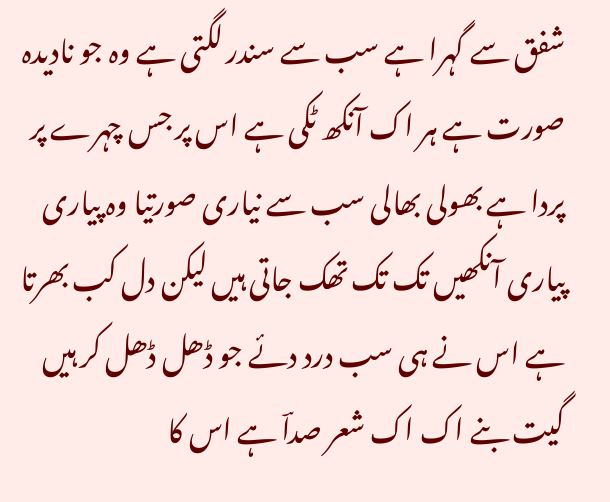شفق سے گہرا ہے سب سے سندر لگتی ہے وہ جو نادیدہ صورت ہے ہر اک آنکھ ٹکی ہے اس پر جس چہرے پر پردا ہے بھولی بھالی سب سے نیاری صورتیا وہ پیاری پیاری آنکھیں تک تک تھک جاتی ہیں لیکن دل کب بھرتا ہے اس نے ہی سب درد دئے جو ڈھل ڈھل کر ہیں گیت بنے اک اک شعر صداؔ ہے اس کا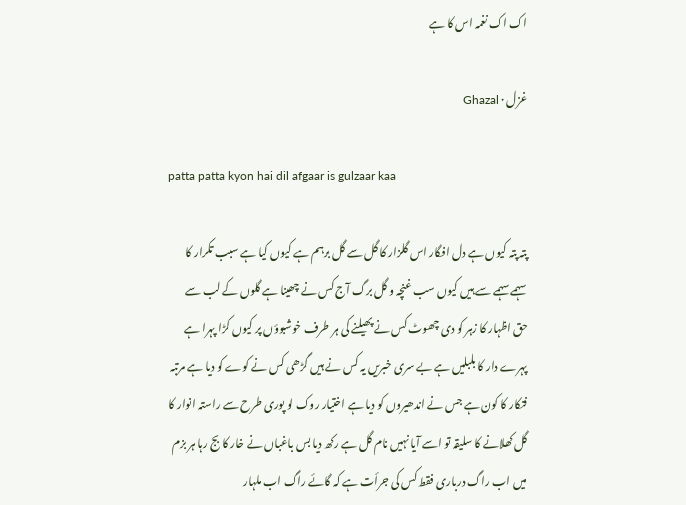اک اک نغمہ اس کا ہے

غزل · Ghazal

patta patta kyon hai dil afgaar is gulzaar kaa

پتہ پتہ کیوں ہے دل افگار اس گلزار کا گل سے گل برہم ہے کیوں کیا ہے سبب تکرار کا سہمے سہمے سے ہیں کیوں سب غنچہ و گل برگ آج کس نے چھینا ہے گلوں کے لب سے حق اظہار کا زہر کو دی چھوٹ کس نے پھیلنے کی ہر طرف خوشبوؤں پر کیوں کڑا پہرا ہے پہرے دار کا بلبلیں ہے بے سری خبریں یہ کس نے ہیں گڑھی کس نے کوے کو دیا ہے مرتبہ فنکار کا کون ہے جس نے اندھیروں کو دیا ہے اختیار روک لو پوری طرح سے راستہ انوار کا گل کھلانے کا سلیقہ تو اسے آیا نہیں نام گل ہے رکھ دیا بس باغباں نے خار کا بج رہا ہر بزم میں اب راگ درباری فقط کس کی جرأت ہے کہ گائے راگ اب ملہار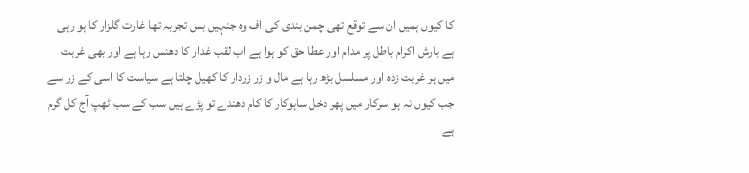کا کیوں ہمیں ان سے توقع تھی چمن بندی کی اف وہ جنہیں بس تجربہ تھا غارت گلزار کا ہو رہی ہے بارش اکرام باطل پر مدام اور عطا حق کو ہوا ہے اب لقب غدار کا دھنس رہا ہے اور بھی غربت میں ہر غربت زدہ اور مسلسل بڑھ رہا ہے مال و زر زردار کا کھیل چلتا ہے سیاست کا اسی کے زر سے جب کیوں نہ ہو سرکار میں پھر دخل ساہوکار کا کام دھندے تو پڑے ہیں سب کے سب ٹھپ آج کل گرم ہے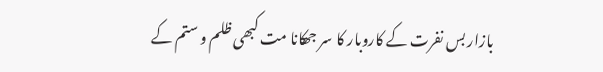بازار بس نفرت کے کاروبار کا سر جھکانا مت کبھی ظلم و ستم کے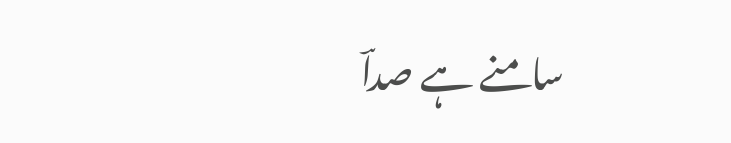سامنے ہے صداؔ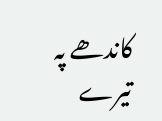کاندھے پہ تیرے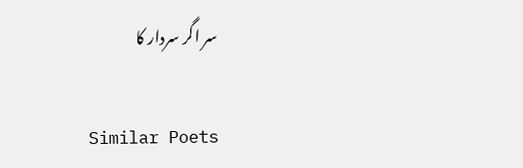سر اگر سردار کا

Similar Poets